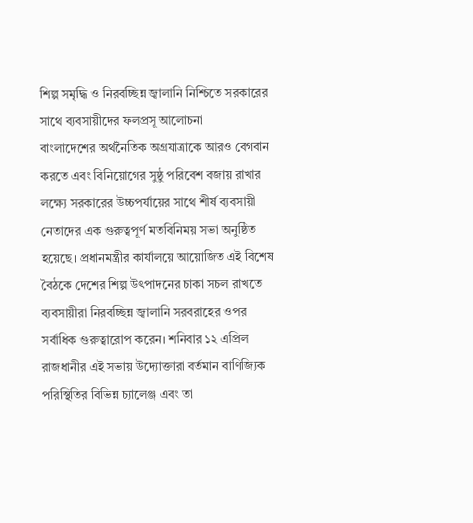শিল্প সমৃদ্ধি ও নিরবচ্ছিন্ন জ্বালানি নিশ্চিতে সরকারের সাথে ব্যবসায়ীদের ফলপ্রসূ আলোচনা
বাংলাদেশের অর্থনৈতিক অগ্রযাত্রাকে আরও বেগবান করতে এবং বিনিয়োগের সুষ্ঠু পরিবেশ বজায় রাখার লক্ষ্যে সরকারের উচ্চপর্যায়ের সাথে শীর্ষ ব্যবসায়ী নেতাদের এক গুরুত্বপূর্ণ মতবিনিময় সভা অনুষ্ঠিত হয়েছে। প্রধানমন্ত্রীর কার্যালয়ে আয়োজিত এই বিশেষ বৈঠকে দেশের শিল্প উৎপাদনের চাকা সচল রাখতে ব্যবসায়ীরা নিরবচ্ছিন্ন জ্বালানি সরবরাহের ওপর সর্বাধিক গুরুত্বারোপ করেন। শনিবার ১২ এপ্রিল রাজধানীর এই সভায় উদ্যোক্তারা বর্তমান বাণিজ্যিক পরিস্থিতির বিভিন্ন চ্যালেঞ্জ এবং তা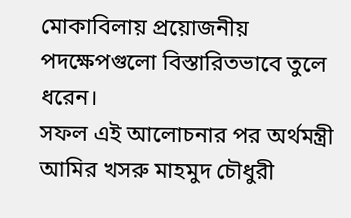মোকাবিলায় প্রয়োজনীয় পদক্ষেপগুলো বিস্তারিতভাবে তুলে ধরেন।
সফল এই আলোচনার পর অর্থমন্ত্রী আমির খসরু মাহমুদ চৌধুরী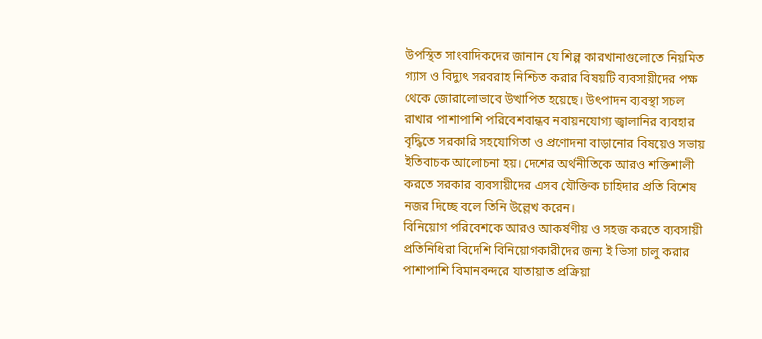উপস্থিত সাংবাদিকদের জানান যে শিল্প কারখানাগুলোতে নিয়মিত গ্যাস ও বিদ্যুৎ সরবরাহ নিশ্চিত করার বিষয়টি ব্যবসায়ীদের পক্ষ থেকে জোরালোভাবে উত্থাপিত হয়েছে। উৎপাদন ব্যবস্থা সচল রাখার পাশাপাশি পরিবেশবান্ধব নবায়নযোগ্য জ্বালানির ব্যবহার বৃদ্ধিতে সরকারি সহযোগিতা ও প্রণোদনা বাড়ানোর বিষয়েও সভায় ইতিবাচক আলোচনা হয়। দেশের অর্থনীতিকে আরও শক্তিশালী করতে সরকার ব্যবসায়ীদের এসব যৌক্তিক চাহিদার প্রতি বিশেষ নজর দিচ্ছে বলে তিনি উল্লেখ করেন।
বিনিয়োগ পরিবেশকে আরও আকর্ষণীয় ও সহজ করতে ব্যবসায়ী প্রতিনিধিরা বিদেশি বিনিয়োগকারীদের জন্য ই ভিসা চালু করার পাশাপাশি বিমানবন্দরে যাতায়াত প্রক্রিয়া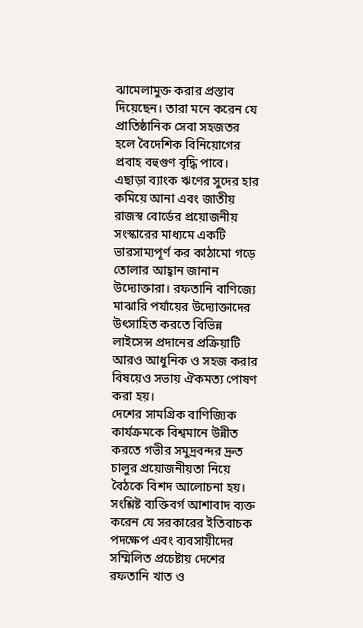ঝামেলামুক্ত করার প্রস্তাব দিয়েছেন। তারা মনে করেন যে প্রাতিষ্ঠানিক সেবা সহজতর হলে বৈদেশিক বিনিয়োগের প্রবাহ বহুগুণ বৃদ্ধি পাবে। এছাড়া ব্যাংক ঋণের সুদের হার কমিয়ে আনা এবং জাতীয় রাজস্ব বোর্ডের প্রয়োজনীয় সংস্কারের মাধ্যমে একটি ভারসাম্যপূর্ণ কর কাঠামো গড়ে তোলার আহ্বান জানান উদ্যোক্তারা। রফতানি বাণিজ্যে মাঝারি পর্যায়ের উদ্যোক্তাদের উৎসাহিত করতে বিভিন্ন লাইসেন্স প্রদানের প্রক্রিয়াটি আরও আধুনিক ও সহজ করার বিষয়েও সভায় ঐকমত্য পোষণ করা হয়।
দেশের সামগ্রিক বাণিজ্যিক কার্যক্রমকে বিশ্বমানে উন্নীত করতে গভীর সমুদ্রবন্দর দ্রুত চালুর প্রয়োজনীয়তা নিয়ে বৈঠকে বিশদ আলোচনা হয়। সংশ্লিষ্ট ব্যক্তিবর্গ আশাবাদ ব্যক্ত করেন যে সরকারের ইতিবাচক পদক্ষেপ এবং ব্যবসায়ীদের সম্মিলিত প্রচেষ্টায় দেশের রফতানি খাত ও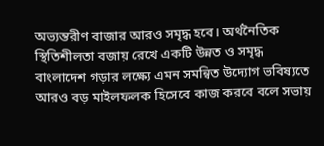অভ্যন্তরীণ বাজার আরও সমৃদ্ধ হবে। অর্থনৈতিক স্থিতিশীলতা বজায় রেখে একটি উন্নত ও সমৃদ্ধ বাংলাদেশ গড়ার লক্ষ্যে এমন সমন্বিত উদ্যোগ ভবিষ্যতে আরও বড় মাইলফলক হিসেবে কাজ করবে বলে সভায়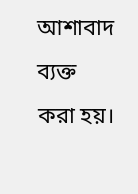আশাবাদ ব্যক্ত করা হয়।